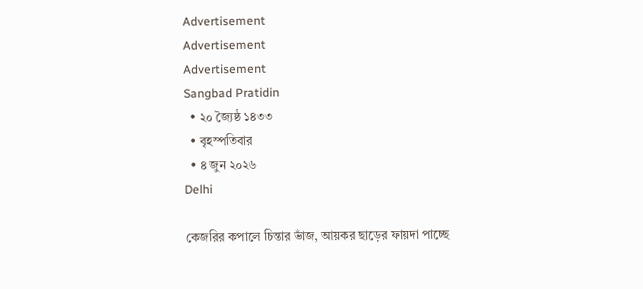Advertisement
Advertisement
Advertisement
Sangbad Pratidin
  • ২০ জ্যৈষ্ঠ ১৪৩৩
  • বৃহস্পতিবার
  • ৪ জুন ২০২৬
Delhi

কেজরির কপালে চিন্তার ভাঁজ, আয়কর ছাড়ের ফায়দা পাচ্ছে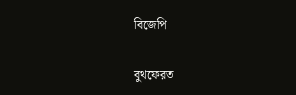বিজেপি

বুথফেরত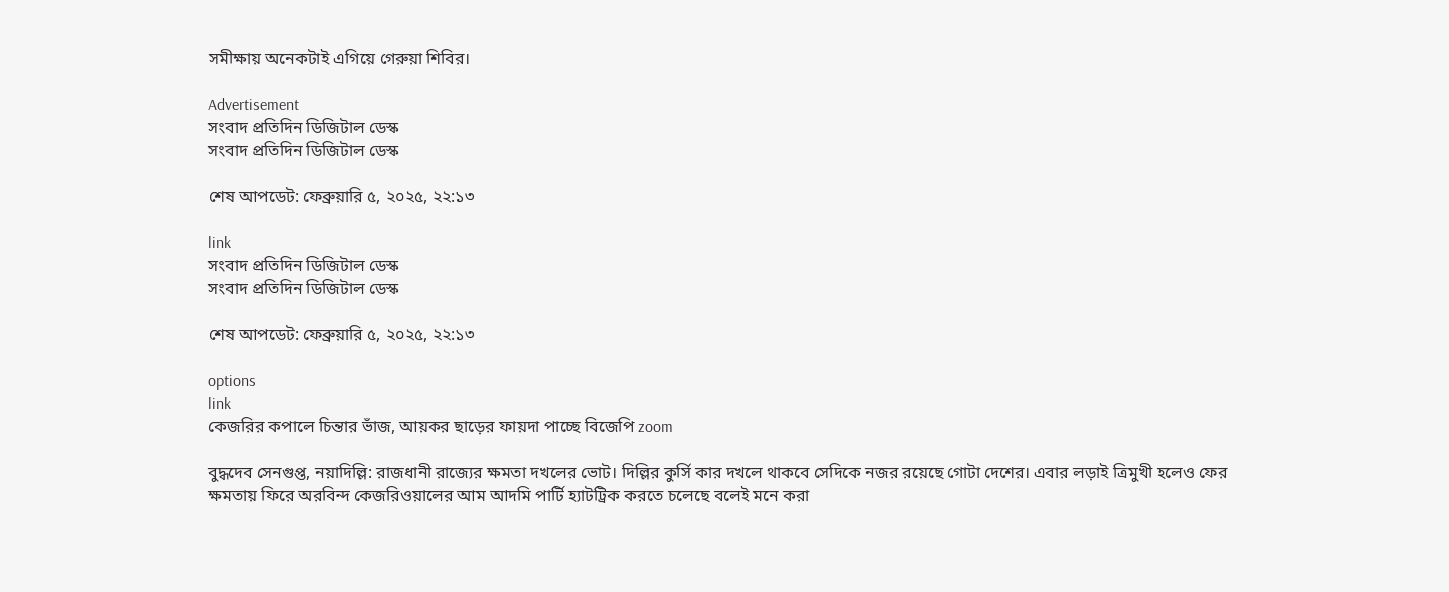সমীক্ষায় অনেকটাই এগিয়ে গেরুয়া শিবির।

Advertisement
সংবাদ প্রতিদিন ডিজিটাল ডেস্ক
সংবাদ প্রতিদিন ডিজিটাল ডেস্ক

শেষ আপডেট: ফেব্রুয়ারি ৫, ২০২৫, ২২:১৩

link
সংবাদ প্রতিদিন ডিজিটাল ডেস্ক
সংবাদ প্রতিদিন ডিজিটাল ডেস্ক

শেষ আপডেট: ফেব্রুয়ারি ৫, ২০২৫, ২২:১৩

options
link
কেজরির কপালে চিন্তার ভাঁজ, আয়কর ছাড়ের ফায়দা পাচ্ছে বিজেপি zoom

বুদ্ধদেব সেনগুপ্ত, নয়াদিল্লি: রাজধানী রাজ্যের ক্ষমতা দখলের ভোট। দিল্লির কুর্সি কার দখলে থাকবে সেদিকে নজর রয়েছে গোটা দেশের। এবার লড়াই ত্রিমুখী হলেও ফের ক্ষমতায় ফিরে অরবিন্দ কেজরিওয়ালের আম আদমি পার্টি হ্যাটট্রিক করতে চলেছে বলেই মনে করা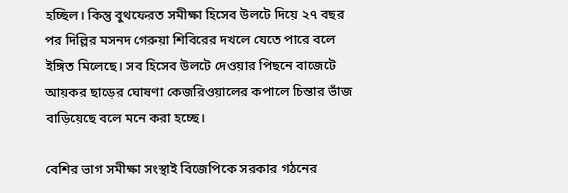হচ্ছিল। কিন্তু বুথফেরত সমীক্ষা হিসেব উলটে দিয়ে ২৭ বছর পর দিল্লির মসনদ গেরুয়া শিবিরের দখলে যেতে পারে বলে ইঙ্গিত মিলেছে। সব হিসেব উলটে দেওয়ার পিছনে বাজেটে আয়কর ছাড়ের ঘোষণা কেজরিওয়ালের কপালে চিন্তার ভাঁজ বাড়িয়েছে বলে মনে করা হচ্ছে।

বেশির ভাগ সমীক্ষা সংস্থাই বিজেপিকে সরকার গঠনের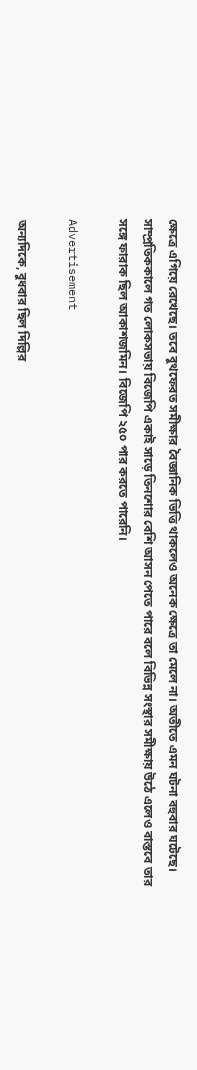ক্ষেত্রে এগিয়ে রেখেছে। তবে বুথফেরত সমীক্ষার বৈজ্ঞানিক ভিত্তি থাকলেও অনেক ক্ষেত্রে তা মেলে না। অতীতে এমন ঘটনা বহুবার ঘটেছে। সাম্প্রতিককালে গত লোকসভায় বিজেপি একাই সাড়ে তিনশোর বেশি আসন পেতে পারে বলে বিভিন্ন সংস্থার সমীক্ষায় উঠে এলেও বাস্তবে তার সঙ্গে ফারাক ছিল আকাশজমিন। বিজেপি ২৫০ পার করতে পারেনি।

Advertisement

অন্যদিকে, বুধবার ছিল দিল্লির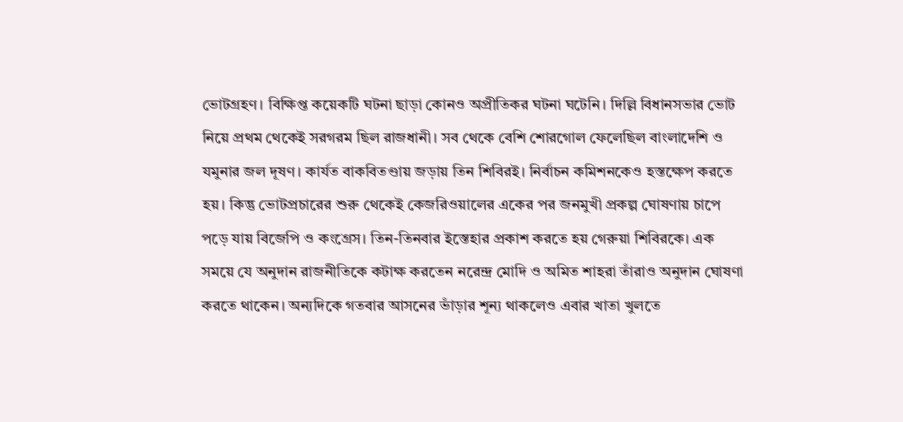ভোটগ্রহণ। বিক্ষিপ্ত কয়েকটি ঘটনা ছাড়া কোনও অপ্রীতিকর ঘটনা ঘটেনি। দিল্লি বিধানসভার ভোট নিয়ে প্রথম থেকেই সরগরম ছিল রাজধানী। সব থেকে বেশি শোরগোল ফেলেছিল বাংলাদেশি ও যমুনার জল দূষণ। কার্যত বাকবিতণ্ডায় জড়ায় তিন শিবিরই। নির্বাচন কমিশনকেও হস্তক্ষেপ করতে হয়। কিন্তু ভোটপ্রচারের শুরু থেকেই কেজরিওয়ালের একের পর জনমুখী প্রকল্প ঘোষণায় চাপে পড়ে যায় বিজেপি ও কংগ্রেস। তিন-তিনবার ইস্তেহার প্রকাশ করতে হয় গেরুয়া শিবিরকে। এক সময়ে যে অনুদান রাজনীতিকে কটাক্ষ করতেন নরেন্দ্র মোদি ও অমিত শাহরা তাঁরাও অনুদান ঘোষণা করতে থাকেন। অন্যদিকে গতবার আসনের ভাঁড়ার শূন্য থাকলেও এবার খাতা খুলতে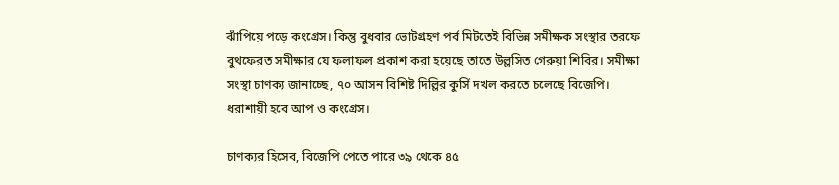ঝাঁপিয়ে পড়ে কংগ্রেস। কিন্তু বুধবার ভোটগ্রহণ পর্ব মিটতেই বিভিন্ন সমীক্ষক সংস্থার তরফে বুথফেরত সমীক্ষার যে ফলাফল প্রকাশ করা হয়েছে তাতে উল্লসিত গেরুয়া শিবির। সমীক্ষা সংস্থা চাণক্য জানাচ্ছে, ৭০ আসন বিশিষ্ট দিল্লির কুর্সি দখল করতে চলেছে বিজেপি। ধরাশায়ী হবে আপ ও কংগ্রেস।

চাণক্যর হিসেব, বিজেপি পেতে পারে ৩৯ থেকে ৪৫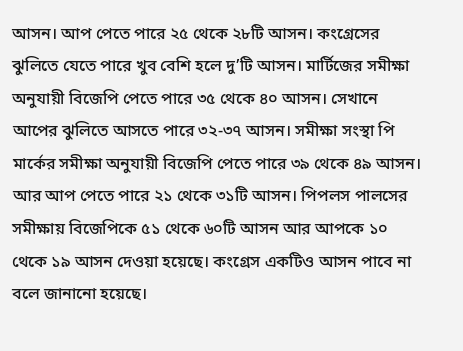আসন। আপ পেতে পারে ২৫ থেকে ২৮টি আসন। কংগ্রেসের ঝুলিতে যেতে পারে খুব বেশি হলে দু’টি আসন। মার্টিজের সমীক্ষা অনুযায়ী বিজেপি পেতে পারে ৩৫ থেকে ৪০ আসন। সেখানে আপের ঝুলিতে আসতে পারে ৩২-৩৭ আসন। সমীক্ষা সংস্থা পি মার্কের সমীক্ষা অনুযায়ী বিজেপি পেতে পারে ৩৯ থেকে ৪৯ আসন। আর আপ পেতে পারে ২১ থেকে ৩১টি আসন। পিপলস পালসের সমীক্ষায় বিজেপিকে ৫১ থেকে ৬০টি আসন আর আপকে ১০ থেকে ১৯ আসন দেওয়া হয়েছে। কংগ্রেস একটিও আসন পাবে না বলে জানানো হয়েছে।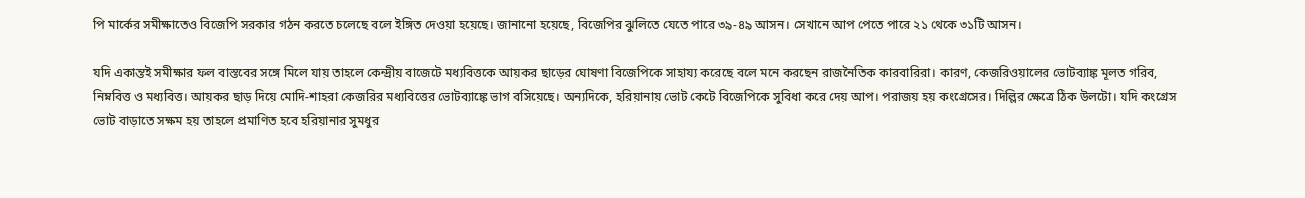পি মার্কের সমীক্ষাতেও বিজেপি সরকার গঠন করতে চলেছে বলে ইঙ্গিত দেওয়া হয়েছে। জানানো হয়েছে, বিজেপির ঝুলিতে যেতে পারে ৩৯-৪৯ আসন। সেখানে আপ পেতে পারে ২১ থেকে ৩১টি আসন।

যদি একান্তই সমীক্ষার ফল বাস্তবের সঙ্গে মিলে যায় তাহলে কেন্দ্রীয় বাজেটে মধ্যবিত্তকে আয়কর ছাড়ের ঘোষণা বিজেপিকে সাহায্য করেছে বলে মনে করছেন রাজনৈতিক কারবারিরা। কারণ, কেজরিওয়ালের ভোটব্যাঙ্ক মূলত গরিব, নিম্নবিত্ত ও মধ্যবিত্ত। আয়কর ছাড় দিয়ে মোদি-শাহরা কেজরির মধ্যবিত্তের ভোটব্যাঙ্কে ভাগ বসিয়েছে। অন্যদিকে, হরিয়ানায় ভোট কেটে বিজেপিকে সুবিধা করে দেয় আপ। পরাজয় হয় কংগ্রেসের। দিল্লির ক্ষেত্রে ঠিক উলটো। যদি কংগ্রেস ভোট বাড়াতে সক্ষম হয় তাহলে প্রমাণিত হবে হরিয়ানার সুমধুর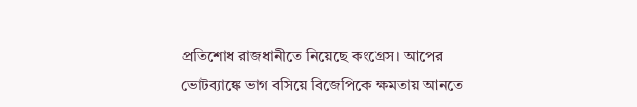প্রতিশোধ রাজধানীতে নিয়েছে কংগ্রেস। আপের ভোটব্যাঙ্কে ভাগ বসিয়ে বিজেপিকে ক্ষমতায় আনতে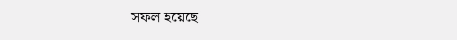সফল হয়েছে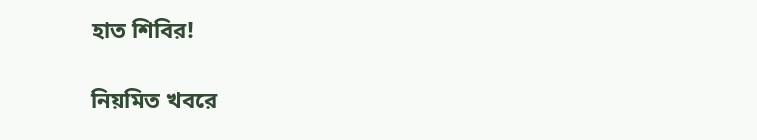হাত শিবির!

নিয়মিত খবরে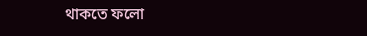থাকতে ফলো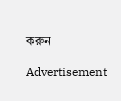করুন

Advertisement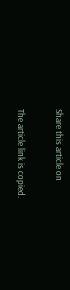Share this article on

The article link is copied.